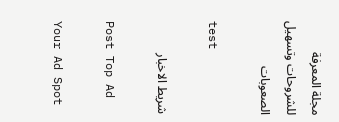مجلة المعرفة للشروحات وتسهيل الصعوبات

test

شريط الاخبار

Post Top Ad

Your Ad Spot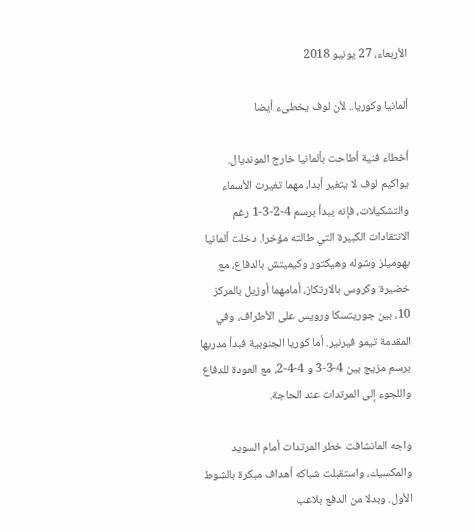الأربعاء، 27 يونيو 2018

ألمانيا وكوريا.. لأن لوف يخطىء أيضا

أخطاء فنية أطاحت بألمانيا خارج المونديال.
يواكيم لوف لا يتغير أبدا، مهما تغيرت الأسماء والتشكيلات، فإنه يبدأ برسم 4-2-3-1 رغم الانتقادات الكبيرة التي طالته مؤخرا. دخلت ألمانيا بهوميلز وشوله وهيكتور وكيميتش بالدفاع، مع خضيرة وكروس بالارتكاز، أمامهما أوزيل بالمركز 10، بين جوريتسكا ورويس على الأطراف، وفي المقدمة تيمو فيرنير. أما كوريا الجنوبية فبدأ مدربها برسم مزيج بين 4-3-3 و 4-4-2، مع العودة للدفاع واللجوء إلى المرتدات عند الحاجة.

واجه المانشافت خطر المرتدات أمام السويد والمكسيك، واستقبلت شباكه أهداف مبكرة بالشوط الأول. وبدلا من الدفع بلاعب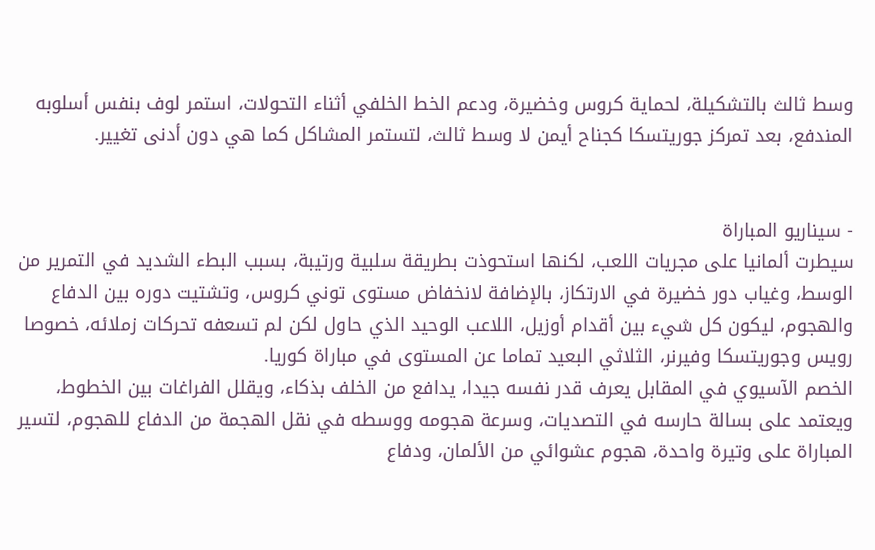وسط ثالث بالتشكيلة، لحماية كروس وخضيرة، ودعم الخط الخلفي أثناء التحولات، استمر لوف بنفس أسلوبه المندفع، بعد تمركز جوريتسكا كجناح أيمن لا وسط ثالث، لتستمر المشاكل كما هي دون أدنى تغيير.


- سيناريو المباراة
سيطرت ألمانيا على مجريات اللعب، لكنها استحوذت بطريقة سلبية ورتيبة، بسبب البطء الشديد في التمرير من الوسط، وغياب دور خضيرة في الارتكاز، بالإضافة لانخفاض مستوى توني كروس، وتشتيت دوره بين الدفاع والهجوم، ليكون كل شيء بين أقدام أوزيل، اللاعب الوحيد الذي حاول لكن لم تسعفه تحركات زملائه، خصوصا رويس وجوريتسكا وفيرنر، الثلاثي البعيد تماما عن المستوى في مباراة كوريا.
الخصم الآسيوي في المقابل يعرف قدر نفسه جيدا، يدافع من الخلف بذكاء، ويقلل الفراغات بين الخطوط، ويعتمد على بسالة حارسه في التصديات، وسرعة هجومه ووسطه في نقل الهجمة من الدفاع للهجوم، لتسير المباراة على وتيرة واحدة، هجوم عشوائي من الألمان، ودفاع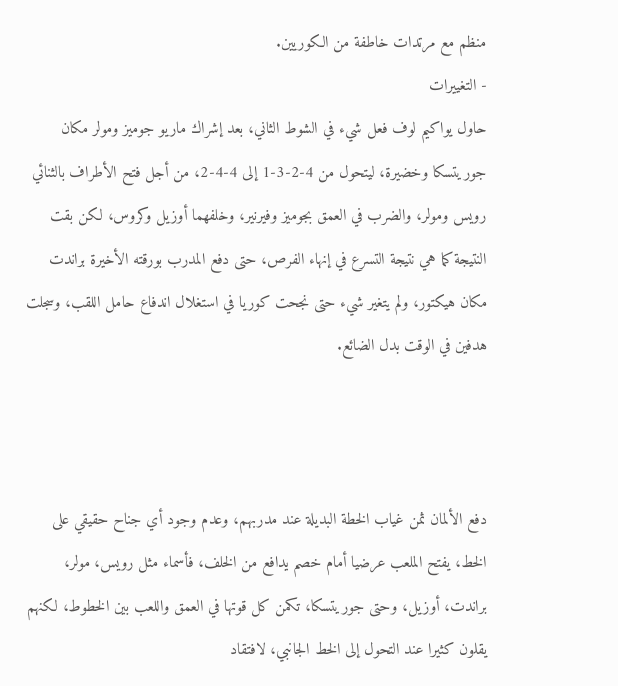منظم مع مرتدات خاطفة من الكوريين.
- التغييرات
حاول يواكيم لوف فعل شيء في الشوط الثاني، بعد إشراك ماريو جوميز ومولر مكان جوريتسكا وخضيرة، ليتحول من 4-2-3-1 إلى 4-4-2، من أجل فتح الأطراف بالثنائي رويس ومولر، والضرب في العمق بجوميز وفيرنير، وخلفهما أوزيل وكروس، لكن بقت النتيجة كما هي نتيجة التسرع في إنهاء الفرص، حتى دفع المدرب بورقته الأخيرة براندت مكان هيكتور، ولم يتغير شيء حتى نجحت كوريا في استغلال اندفاع حامل اللقب، وسجلت هدفين في الوقت بدل الضائع.



دفع الألمان ثمن غياب الخطة البديلة عند مدربهم، وعدم وجود أي جناح حقيقي على الخط، يفتح الملعب عرضيا أمام خصم يدافع من الخلف، فأسماء مثل رويس، مولر، براندت، أوزيل، وحتى جوريتسكا، تكمن كل قوتها في العمق واللعب بين الخطوط، لكنهم يقلون كثيرا عند التحول إلى الخط الجانبي، لافتقاد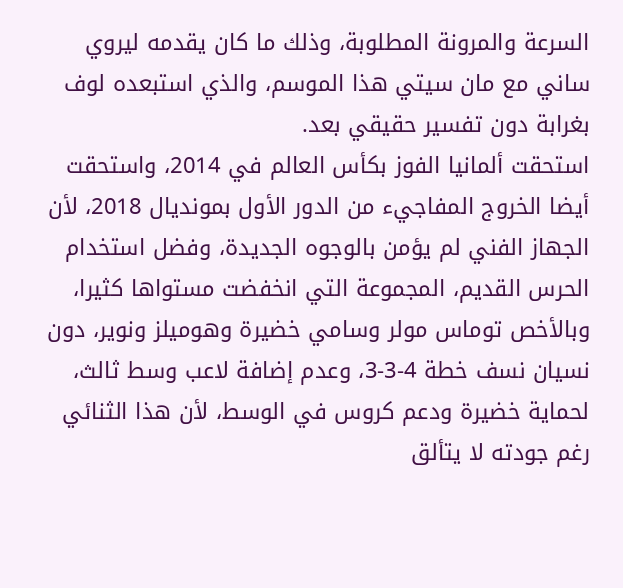السرعة والمرونة المطلوبة، وذلك ما كان يقدمه ليروي ساني مع مان سيتي هذا الموسم، والذي استبعده لوف بغرابة دون تفسير حقيقي بعد.
استحقت ألمانيا الفوز بكأس العالم في 2014، واستحقت أيضا الخروج المفاجيء من الدور الأول بمونديال 2018، لأن الجهاز الفني لم يؤمن بالوجوه الجديدة، وفضل استخدام الحرس القديم، المجموعة التي انخفضت مستواها كثيرا، وبالأخص توماس مولر وسامي خضيرة وهوميلز ونوير، دون نسيان نسف خطة 4-3-3، وعدم إضافة لاعب وسط ثالث، لحماية خضيرة ودعم كروس في الوسط، لأن هذا الثنائي رغم جودته لا يتألق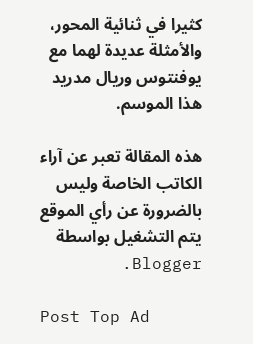كثيرا في ثنائية المحور، والأمثلة عديدة لهما مع يوفنتوس وريال مدريد هذا الموسم.

هذه المقالة تعبر عن آراء الكاتب الخاصة وليس بالضرورة عن رأي الموقع
يتم التشغيل بواسطة Blogger.

Post Top Ad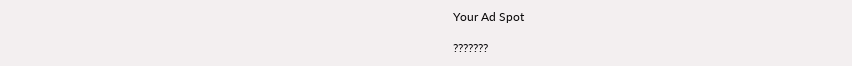Your Ad Spot

???????